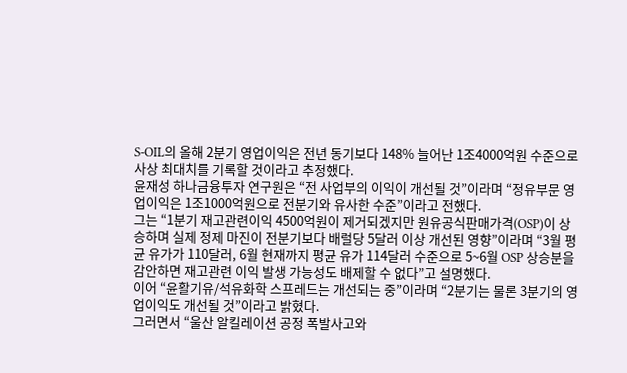S-OIL의 올해 2분기 영업이익은 전년 동기보다 148% 늘어난 1조4000억원 수준으로 사상 최대치를 기록할 것이라고 추정했다.
윤재성 하나금융투자 연구원은 “전 사업부의 이익이 개선될 것”이라며 “정유부문 영업이익은 1조1000억원으로 전분기와 유사한 수준”이라고 전했다.
그는 “1분기 재고관련이익 4500억원이 제거되겠지만 원유공식판매가격(OSP)이 상승하며 실제 정제 마진이 전분기보다 배럴당 5달러 이상 개선된 영향”이라며 “3월 평균 유가가 110달러, 6월 현재까지 평균 유가 114달러 수준으로 5~6월 OSP 상승분을 감안하면 재고관련 이익 발생 가능성도 배제할 수 없다”고 설명했다.
이어 “윤활기유/석유화학 스프레드는 개선되는 중”이라며 “2분기는 물론 3분기의 영업이익도 개선될 것”이라고 밝혔다.
그러면서 “울산 알킬레이션 공정 폭발사고와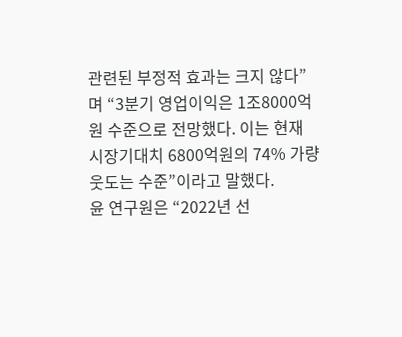관련된 부정적 효과는 크지 않다”며 “3분기 영업이익은 1조8000억원 수준으로 전망했다. 이는 현재 시장기대치 6800억원의 74% 가량 웃도는 수준”이라고 말했다.
윤 연구원은 “2022년 선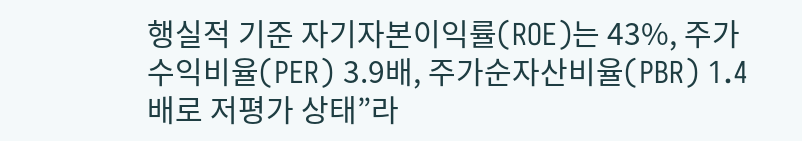행실적 기준 자기자본이익률(ROE)는 43%, 주가수익비율(PER) 3.9배, 주가순자산비율(PBR) 1.4배로 저평가 상태”라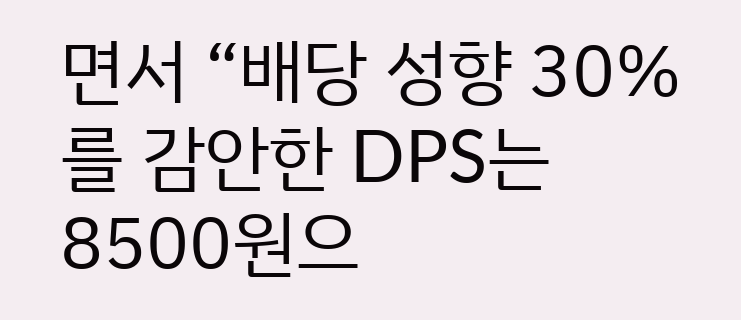면서 “배당 성향 30%를 감안한 DPS는 8500원으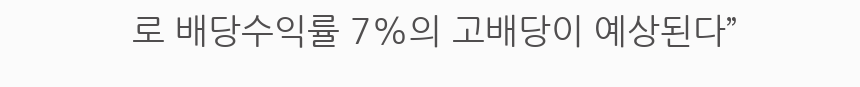로 배당수익률 7%의 고배당이 예상된다”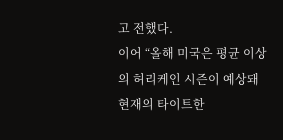고 전했다.
이어 “올해 미국은 평균 이상의 허리케인 시즌이 예상돼 현재의 타이트한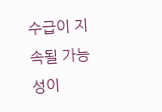수급이 지속될 가능성이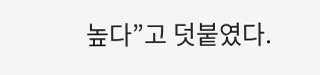높다”고 덧붙였다.